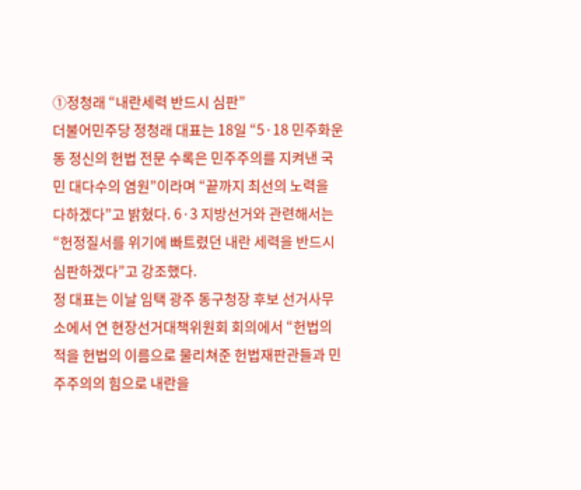①정청래 “내란세력 반드시 심판”
더불어민주당 정청래 대표는 18일 “5·18 민주화운동 정신의 헌법 전문 수록은 민주주의를 지켜낸 국민 대다수의 염원”이라며 “끝까지 최선의 노력을 다하겠다”고 밝혔다. 6·3 지방선거와 관련해서는 “헌정질서를 위기에 빠트렸던 내란 세력을 반드시 심판하겠다”고 강조했다.
정 대표는 이날 임택 광주 동구청장 후보 선거사무소에서 연 현장선거대책위원회 회의에서 “헌법의 적을 헌법의 이름으로 물리쳐준 헌법재판관들과 민주주의의 힘으로 내란을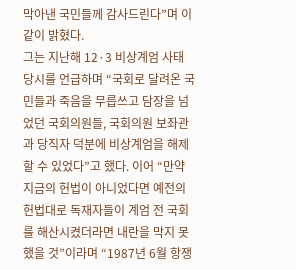막아낸 국민들께 감사드린다”며 이같이 밝혔다.
그는 지난해 12·3 비상계엄 사태 당시를 언급하며 “국회로 달려온 국민들과 죽음을 무릅쓰고 담장을 넘었던 국회의원들, 국회의원 보좌관과 당직자 덕분에 비상계엄을 해제할 수 있었다”고 했다. 이어 “만약 지금의 헌법이 아니었다면 예전의 헌법대로 독재자들이 계엄 전 국회를 해산시켰더라면 내란을 막지 못했을 것”이라며 “1987년 6월 항쟁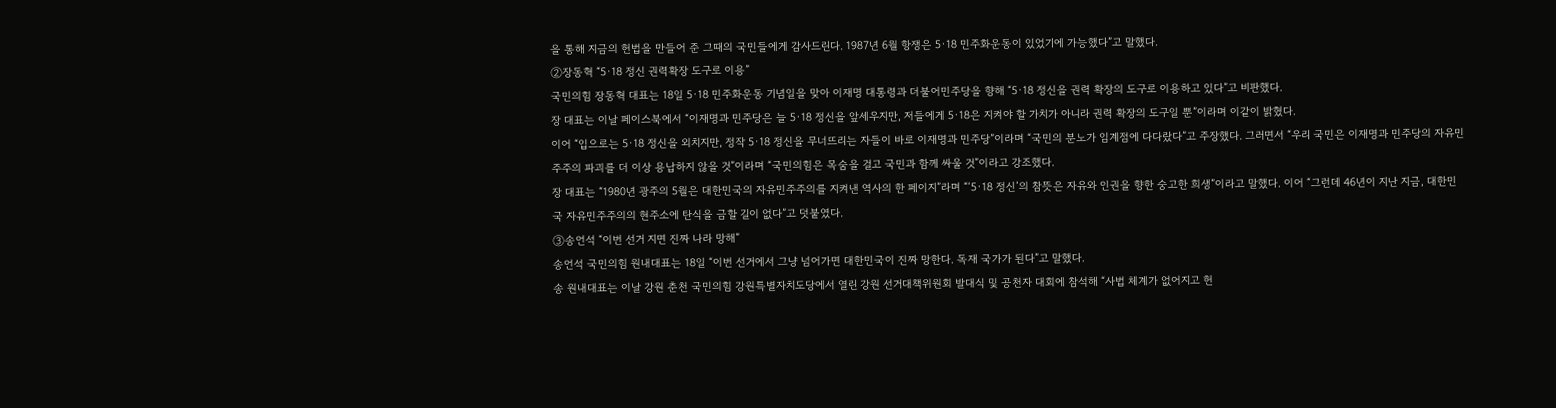을 통해 지금의 헌법을 만들어 준 그때의 국민들에게 감사드린다. 1987년 6월 항쟁은 5·18 민주화운동이 있었기에 가능했다”고 말했다.
②장동혁 “5·18 정신 권력확장 도구로 이용”
국민의힘 장동혁 대표는 18일 5·18 민주화운동 기념일을 맞아 이재명 대통령과 더불어민주당을 향해 “5·18 정신을 권력 확장의 도구로 이용하고 있다”고 비판했다.
장 대표는 이날 페이스북에서 “이재명과 민주당은 늘 5·18 정신을 앞세우지만, 저들에게 5·18은 지켜야 할 가치가 아니라 권력 확장의 도구일 뿐”이라며 이같이 밝혔다.
이어 “입으로는 5·18 정신을 외치지만, 정작 5·18 정신을 무너뜨리는 자들이 바로 이재명과 민주당”이라며 “국민의 분노가 임계점에 다다랐다”고 주장했다. 그러면서 “우리 국민은 이재명과 민주당의 자유민주주의 파괴를 더 이상 용납하지 않을 것”이라며 “국민의힘은 목숨을 걸고 국민과 함께 싸울 것”이라고 강조했다.
장 대표는 “1980년 광주의 5월은 대한민국의 자유민주주의를 지켜낸 역사의 한 페이지”라며 “‘5·18 정신’의 참뜻은 자유와 인권을 향한 숭고한 희생”이라고 말했다. 이어 “그런데 46년이 지난 지금, 대한민국 자유민주주의의 현주소에 탄식을 금할 길이 없다”고 덧붙였다.
③송언석 “이번 선거 지면 진짜 나라 망해”
송언석 국민의힘 원내대표는 18일 “이번 선거에서 그냥 넘어가면 대한민국이 진짜 망한다. 독재 국가가 된다”고 말했다.
송 원내대표는 이날 강원 춘천 국민의힘 강원특별자치도당에서 열린 강원 선거대책위원회 발대식 및 공천자 대회에 참석해 “사법 체계가 없어지고 헌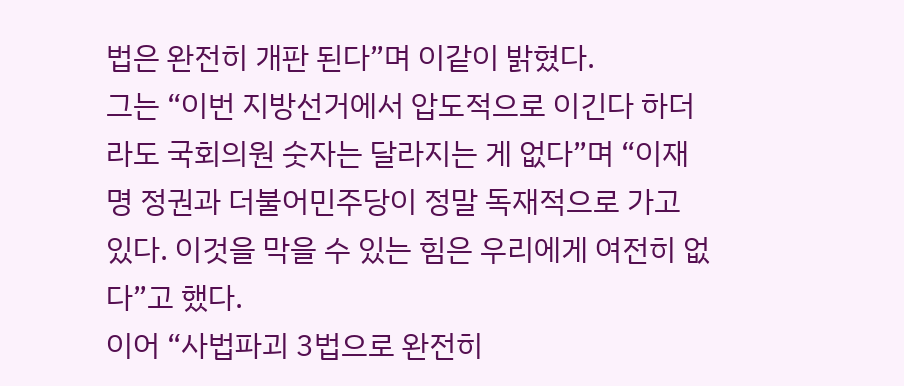법은 완전히 개판 된다”며 이같이 밝혔다.
그는 “이번 지방선거에서 압도적으로 이긴다 하더라도 국회의원 숫자는 달라지는 게 없다”며 “이재명 정권과 더불어민주당이 정말 독재적으로 가고 있다. 이것을 막을 수 있는 힘은 우리에게 여전히 없다”고 했다.
이어 “사법파괴 3법으로 완전히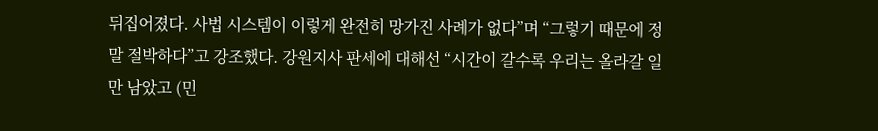뒤집어졌다. 사법 시스템이 이렇게 완전히 망가진 사례가 없다”며 “그렇기 때문에 정말 절박하다”고 강조했다. 강원지사 판세에 대해선 “시간이 갈수록 우리는 올라갈 일만 남았고 (민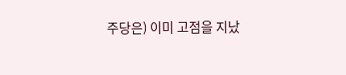주당은) 이미 고점을 지났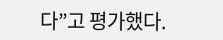다”고 평가했다.